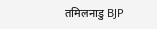तमिलनाडु BJP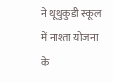ने थूथुकुडी स्कूल में नाश्ता योजना के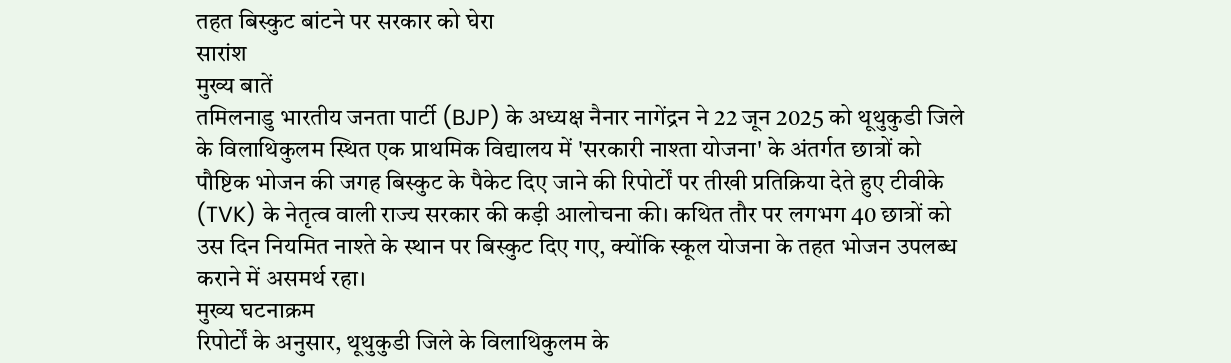तहत बिस्कुट बांटने पर सरकार को घेरा
सारांश
मुख्य बातें
तमिलनाडु भारतीय जनता पार्टी (BJP) के अध्यक्ष नैनार नागेंद्रन ने 22 जून 2025 को थूथुकुडी जिले के विलाथिकुलम स्थित एक प्राथमिक विद्यालय में 'सरकारी नाश्ता योजना' के अंतर्गत छात्रों को पौष्टिक भोजन की जगह बिस्कुट के पैकेट दिए जाने की रिपोर्टों पर तीखी प्रतिक्रिया देते हुए टीवीके (TVK) के नेतृत्व वाली राज्य सरकार की कड़ी आलोचना की। कथित तौर पर लगभग 40 छात्रों को उस दिन नियमित नाश्ते के स्थान पर बिस्कुट दिए गए, क्योंकि स्कूल योजना के तहत भोजन उपलब्ध कराने में असमर्थ रहा।
मुख्य घटनाक्रम
रिपोर्टों के अनुसार, थूथुकुडी जिले के विलाथिकुलम के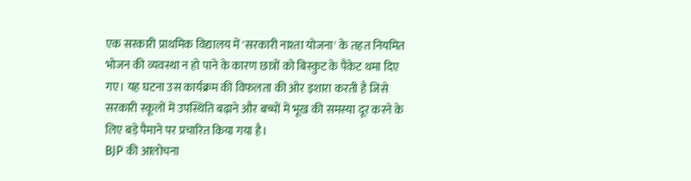एक सरकारी प्राथमिक विद्यालय में 'सरकारी नाश्ता योजना' के तहत नियमित भोजन की व्यवस्था न हो पाने के कारण छात्रों को बिस्कुट के पैकेट थमा दिए गए। यह घटना उस कार्यक्रम की विफलता की ओर इशारा करती है जिसे सरकारी स्कूलों में उपस्थिति बढ़ाने और बच्चों में भूख की समस्या दूर करने के लिए बड़े पैमाने पर प्रचारित किया गया है।
BJP की आलोचना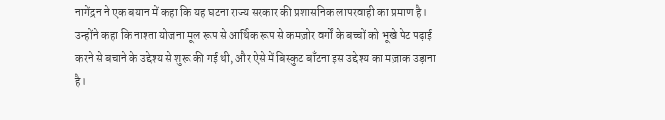नागेंद्रन ने एक बयान में कहा कि यह घटना राज्य सरकार की प्रशासनिक लापरवाही का प्रमाण है। उन्होंने कहा कि नाश्ता योजना मूल रूप से आर्थिक रूप से कमज़ोर वर्गों के बच्चों को भूखे पेट पढ़ाई करने से बचाने के उद्देश्य से शुरू की गई थी, और ऐसे में बिस्कुट बाँटना इस उद्देश्य का मज़ाक उड़ाना है।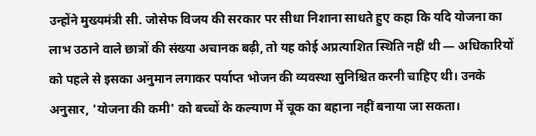उन्होंने मुख्यमंत्री सी. जोसेफ विजय की सरकार पर सीधा निशाना साधते हुए कहा कि यदि योजना का लाभ उठाने वाले छात्रों की संख्या अचानक बढ़ी, तो यह कोई अप्रत्याशित स्थिति नहीं थी — अधिकारियों को पहले से इसका अनुमान लगाकर पर्याप्त भोजन की व्यवस्था सुनिश्चित करनी चाहिए थी। उनके अनुसार, 'योजना की कमी' को बच्चों के कल्याण में चूक का बहाना नहीं बनाया जा सकता।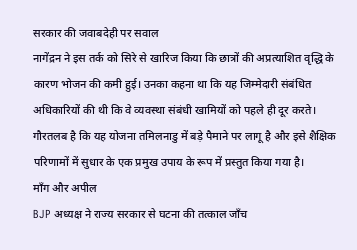सरकार की जवाबदेही पर सवाल
नागेंद्रन ने इस तर्क को सिरे से खारिज किया कि छात्रों की अप्रत्याशित वृद्धि के कारण भोजन की कमी हुई। उनका कहना था कि यह जिम्मेदारी संबंधित अधिकारियों की थी कि वे व्यवस्था संबंधी खामियों को पहले ही दूर करते। गौरतलब है कि यह योजना तमिलनाडु में बड़े पैमाने पर लागू है और इसे शैक्षिक परिणामों में सुधार के एक प्रमुख उपाय के रूप में प्रस्तुत किया गया है।
माँग और अपील
BJP अध्यक्ष ने राज्य सरकार से घटना की तत्काल जाँच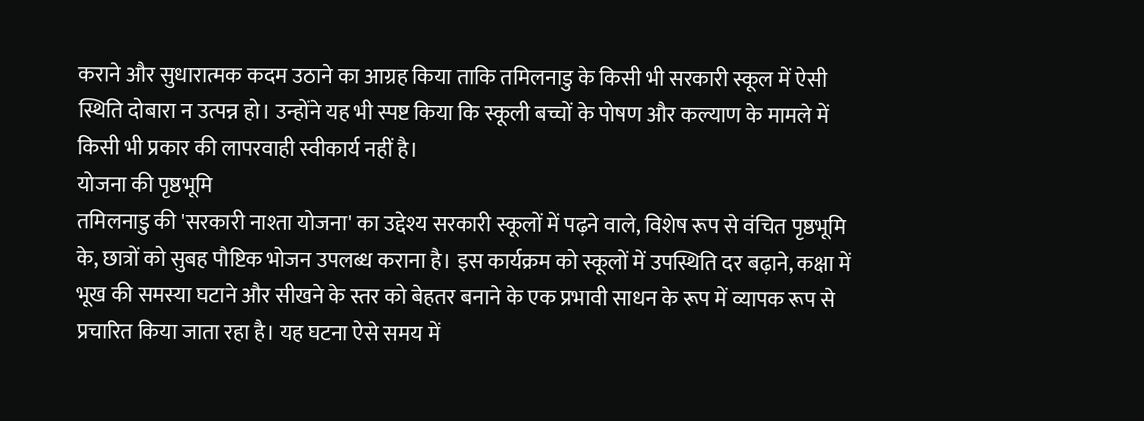कराने और सुधारात्मक कदम उठाने का आग्रह किया ताकि तमिलनाडु के किसी भी सरकारी स्कूल में ऐसी स्थिति दोबारा न उत्पन्न हो। उन्होंने यह भी स्पष्ट किया कि स्कूली बच्चों के पोषण और कल्याण के मामले में किसी भी प्रकार की लापरवाही स्वीकार्य नहीं है।
योजना की पृष्ठभूमि
तमिलनाडु की 'सरकारी नाश्ता योजना' का उद्देश्य सरकारी स्कूलों में पढ़ने वाले, विशेष रूप से वंचित पृष्ठभूमि के, छात्रों को सुबह पौष्टिक भोजन उपलब्ध कराना है। इस कार्यक्रम को स्कूलों में उपस्थिति दर बढ़ाने, कक्षा में भूख की समस्या घटाने और सीखने के स्तर को बेहतर बनाने के एक प्रभावी साधन के रूप में व्यापक रूप से प्रचारित किया जाता रहा है। यह घटना ऐसे समय में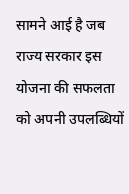सामने आई है जब राज्य सरकार इस योजना की सफलता को अपनी उपलब्धियों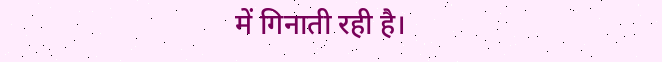में गिनाती रही है।